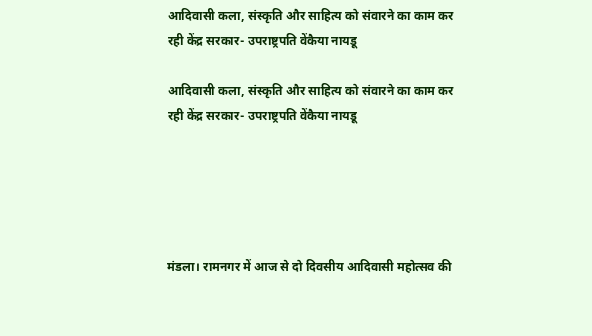आदिवासी कला, संस्कृति और साहित्य को संवारने का काम कर रही केंद्र सरकार- उपराष्ट्रपति वेंकैया नायडू

आदिवासी कला, संस्कृति और साहित्य को संवारने का काम कर रही केंद्र सरकार- उपराष्ट्रपति वेंकैया नायडू





मंडला। रामनगर में आज से दो दिवसीय आदिवासी महोत्सव की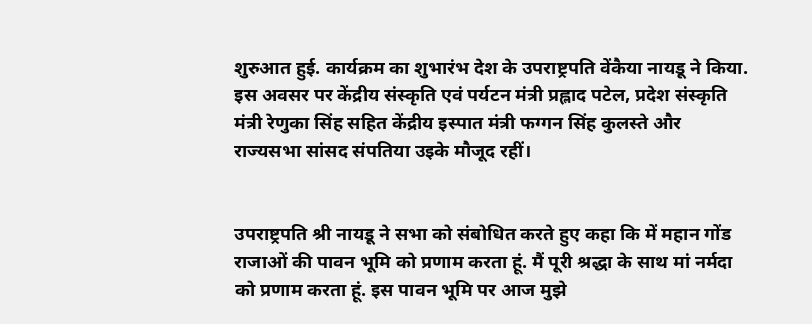शुरुआत हुई. कार्यक्रम का शुभारंभ देश के उपराष्ट्रपति वेंकैया नायडू ने किया. इस अवसर पर केंद्रीय संस्कृति एवं पर्यटन मंत्री प्रह्लाद पटेल, प्रदेश संस्कृति मंत्री रेणुका सिंह सहित केंद्रीय इस्पात मंत्री फग्गन सिंह कुलस्ते और राज्यसभा सांसद संपतिया उइके मौजूद रहीं।


उपराष्ट्रपति श्री नायडू ने सभा को संबोधित करते हुए कहा कि में महान गोंड राजाओं की पावन भूमि को प्रणाम करता हूं. मैं पूरी श्रद्धा के साथ मां नर्मदा को प्रणाम करता हूं. इस पावन भूमि पर आज मुझे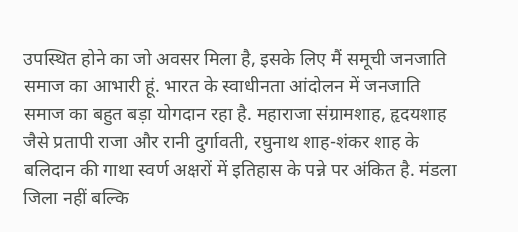उपस्थित होने का जो अवसर मिला है, इसके लिए मैं समूची जनजाति समाज का आभारी हूं. भारत के स्वाधीनता आंदोलन में जनजाति समाज का बहुत बड़ा योगदान रहा है. महाराजा संग्रामशाह, हृदयशाह जैसे प्रतापी राजा और रानी दुर्गावती, रघुनाथ शाह-शंकर शाह के बलिदान की गाथा स्वर्ण अक्षरों में इतिहास के पन्ने पर अंकित है. मंडला जिला नहीं बल्कि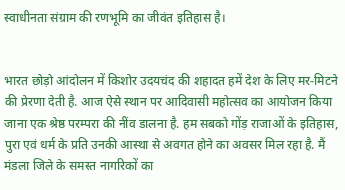स्वाधीनता संग्राम की रणभूमि का जीवंत इतिहास है।


भारत छोड़ो आंदोलन में किशोर उदयचंद की शहादत हमें देश के लिए मर-मिटने की प्रेरणा देती है. आज ऐसे स्थान पर आदिवासी महोत्सव का आयोजन किया जाना एक श्रेष्ठ परम्परा की नींव डालना है. हम सबको गोंड़ राजाओं के इतिहास, पुरा एवं धर्म के प्रति उनकी आस्था से अवगत होने का अवसर मिल रहा है. मैं मंडला जिले के समस्त नागरिकों का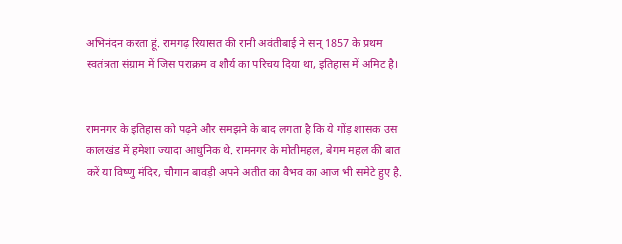अभिनंदन करता हूं. रामगढ़ रियासत की रानी अवंतीबाई ने सन् 1857 के प्रथम स्वतंत्रता संग्राम में जिस पराक्रम व शौर्य का परिचय दिया था, इतिहास में अमिट है।


रामनगर के इतिहास को पढ़ने और समझने के बाद लगता है कि ये गोंड़ शासक उस कालखंड में हमेशा ज्यादा आधुनिक थे. रामनगर के मोतीमहल, बेगम महल की बात करें या विष्णु मंदिर, चौगान बावड़ी अपने अतीत का वैभव का आज भी समेटे हुए है.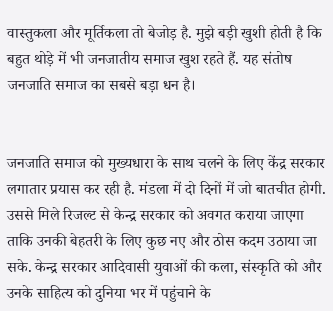वास्तुकला और मूर्तिकला तो बेजोड़ है. मुझे बड़ी खुशी होती है कि बहुत थोड़े में भी जनजातीय समाज खुश रहते हैं. यह संतोष जनजाति समाज का सबसे बड़ा धन है।


जनजाति समाज को मुख्यधारा के साथ चलने के लिए केंद्र सरकार लगातार प्रयास कर रही है. मंडला में दो दिनों में जो बातचीत होगी. उससे मिले रिजल्ट से केन्द्र सरकार को अवगत कराया जाएगा ताकि उनकी बेहतरी के लिए कुछ नए और ठोस कदम उठाया जा सके. केन्द्र सरकार आदिवासी युवाओं की कला, संस्कृति को और उनके साहित्य को दुनिया भर में पहुंचाने के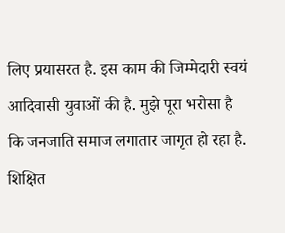लिए प्रयासरत है. इस काम की जिम्मेदारी स्वयं आदिवासी युवाओं की है. मुझे पूरा भरोसा है कि जनजाति समाज लगातार जागृत हो रहा है. शिक्षित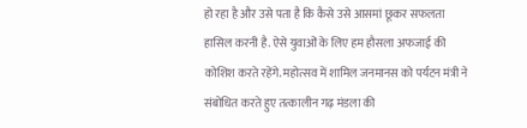हो रहा है और उसे पता है कि कैसे उसे आसमां छूकर सफलता हासिल करनी है. ऐसे युवाओं के लिए हम हौसला अफजाई की कोशिश करते रहेंगे. महोत्सव में शामिल जनमानस को पर्यटन मंत्री ने संबोधित करते हुए तत्कालीन गढ़ मंडला की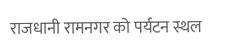राजधानी रामनगर को पर्यटन स्थल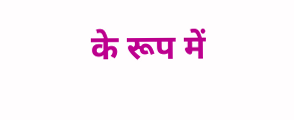के रूप में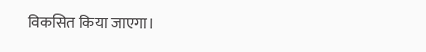विकसित किया जाएगा।